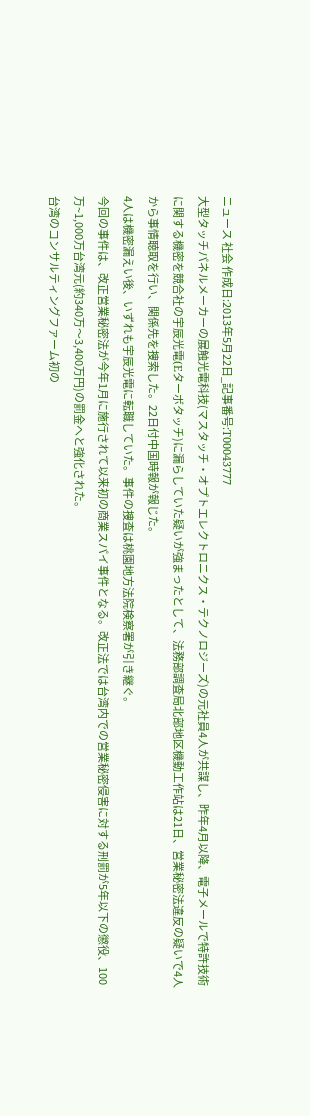ニュース 社会 作成日:2013年5月22日_記事番号:T00043777
大型タッチパネルメーカーの展触光電科技(マスタッチ・オプトエレクトロニクス・テクノロジーズ)の元社員4人が共謀し、昨年4月以降、電子メールで特許技術に関する機密を競合社の宇辰光電(Eターボタッチ)に漏らしていた疑いが強まったとして、法務部調査局北部地区機動工作站は21日、営業秘密法違反の疑いで4人から事情聴取を行い、関係先を捜索した。22日付中国時報が報じた。
4人は機密漏えい後、いずれも宇辰光電に転職していた。事件の捜査は桃園地方法院検察署が引き継ぐ。
今回の事件は、改正営業秘密法が今年1月に施行されて以来初の商業スパイ事件となる。改正法では台湾内での営業秘密侵害に対する刑罰が5年以下の懲役、100万~1,000万台湾元(約340万〜3,400万円)の罰金へと強化された。
台湾のコンサルティングファーム初の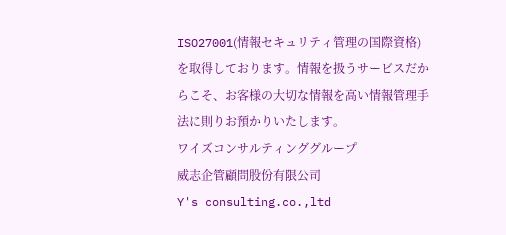ISO27001(情報セキュリティ管理の国際資格)を取得しております。情報を扱うサービスだからこそ、お客様の大切な情報を高い情報管理手法に則りお預かりいたします。
ワイズコンサルティンググループ
威志企管顧問股份有限公司
Y's consulting.co.,ltd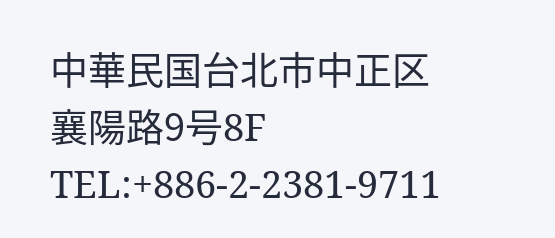中華民国台北市中正区襄陽路9号8F
TEL:+886-2-2381-9711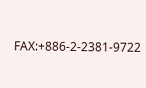FAX:+886-2-2381-9722